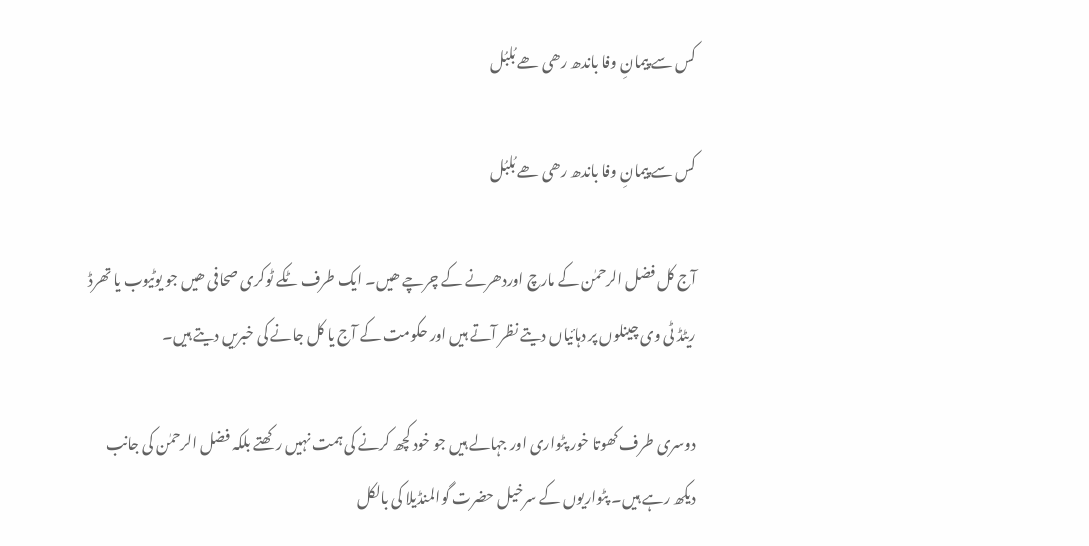کس سے پیمانِ وفا باندھ رھی ھے بُلبُل

کس سے پیمانِ وفا باندھ رھی ھے بُلبُل

آج کل فضل الرحمٰن کے مارچ اوردھرنے کے چرچے ھیں۔ ایک طرف ٹکے ٹوکری صحافی ھیں جو یوٹیوب یا تھرڈ ریٹڈ ٹی وی چینلوں پر دہائیاں دیتے نظر آتے ہیں اور حکومت کے آج یا کل جانے کی خبریں دیتے ہیں۔

دوسری طرف کھوتا خور پٹواری اور جہالے ہیں جو خود کچھ کرنے کی ہمت نہیں رکھتے بلکہ فضل الرحمٰن کی جانب دیکھ رہے ہیں۔ پٹواریوں کے سرخیل حضرت گوالمنڈیلا کی بالکل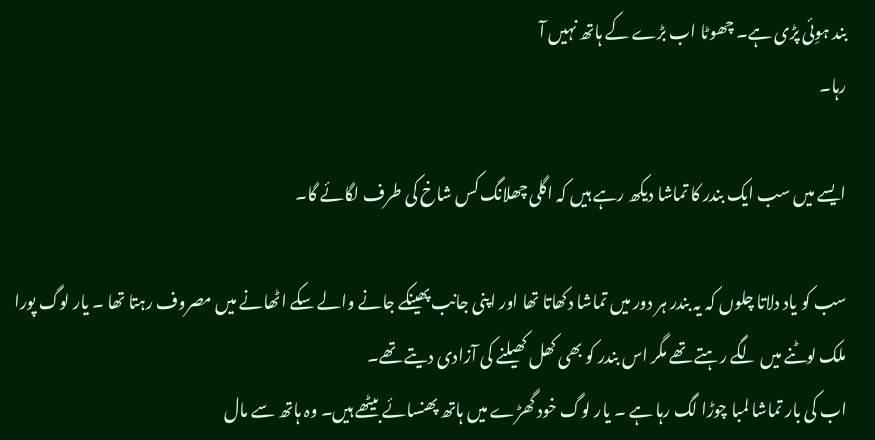بند ہوِئی پڑی ہے۔ چھوٹا اب بڑے کے ہاتھ نہیں آ
رہا۔

ایسے میں سب ایک بندر کا تماشا دیکھ رہے ہیں کہ اگلی چھلانگ کس شاخ کی طرف لگائے گا۔

سب کو یاد دلاتا چلوں کہ یہ بندر ہر دور میں تماشا دکھاتا تھا اور اپنی جانب پھینکے جانے والے سکے اٹھانے میں مصروف رہتا تھا ۔ یار لوگ پورا ملک لوٹنے میں لگے رہتے تھے مگر اس بندر کو بھی کھل کھیلنے کی آزادی دیتے تھے۔
اب کی بار تماشا لمبا چوڑا لگ رہا ہے ۔ یار لوگ خود گھڑے میں ہاتھ پھنسائے بیٹھے ہیں۔ وہ ہاتھ سے مال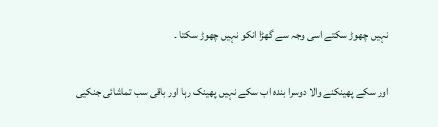نہیں چھوڑ سکتے اسی وجہ سے گھڑا انکو نہیں چھوڑ سکتا ۔

اور سکے پھینکنے والا دوسرا بندہ اب سکے نہیں پھینک رہا اور باقی سب تماشائی جنکيی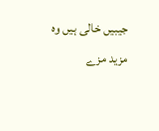جیبیں خالی ہیں وہ مزید مزے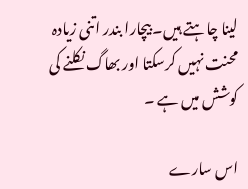لینا چاہتے ہیں۔ بیچارا بندر اتنی زیادہ محنت نہیں کرسکتا اور بھاگ نکلنے کی کوشش میں ہے ۔

اس سارے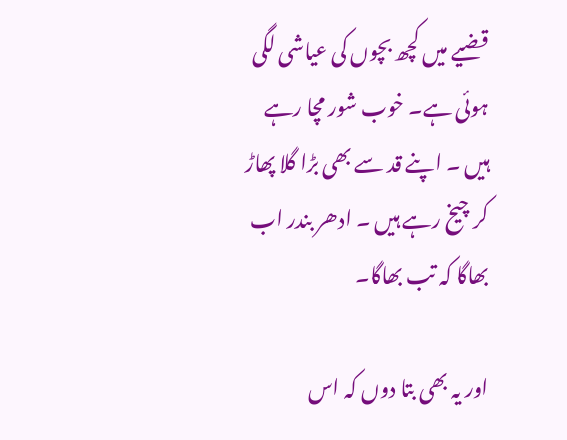قضیے میں کچھ بچوں کی عیاشی لگی ہوئی ہے۔ خوب شور مچا رہے ہیں ۔ اپنے قد سے بھی بڑا گلا پھاڑ کر چیخ رہے ہیں ۔ ادھر بندر اب بھاگا کہ تب بھاگا۔

اور یہ بھی بتا دوں کہ اس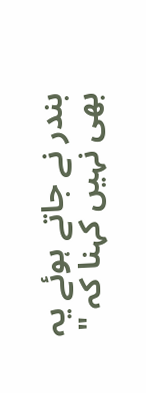بندر نے جاتے ہوئے یہ بھی نہیں کہنا کہ "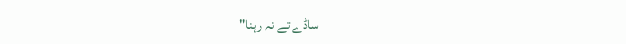ساڈے تے نہ رہنا"